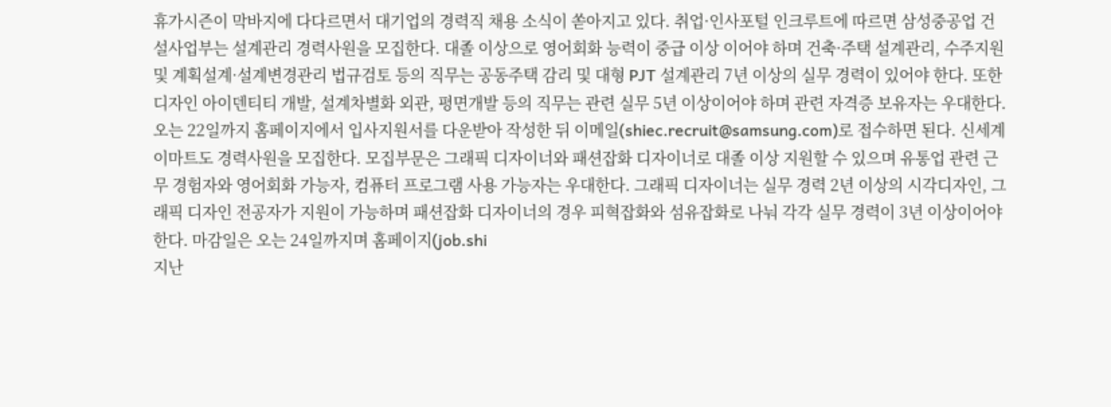휴가시즌이 막바지에 다다르면서 대기업의 경력직 채용 소식이 쏟아지고 있다. 취업·인사포털 인크루트에 따르면 삼성중공업 건설사업부는 설계관리 경력사원을 모집한다. 대졸 이상으로 영어회화 능력이 중급 이상 이어야 하며 건축·주택 설계관리, 수주지원 및 계획설계·설계변경관리 법규검토 등의 직무는 공동주택 감리 및 대형 PJT 설계관리 7년 이상의 실무 경력이 있어야 한다. 또한 디자인 아이덴티티 개발, 설계차별화 외관, 평면개발 등의 직무는 관련 실무 5년 이상이어야 하며 관련 자격증 보유자는 우대한다. 오는 22일까지 홈페이지에서 입사지원서를 다운받아 작성한 뒤 이메일(shiec.recruit@samsung.com)로 접수하면 된다. 신세계 이마트도 경력사원을 모집한다. 모집부문은 그래픽 디자이너와 패션잡화 디자이너로 대졸 이상 지원할 수 있으며 유통업 관련 근무 경험자와 영어회화 가능자, 컴퓨터 프로그램 사용 가능자는 우대한다. 그래픽 디자이너는 실무 경력 2년 이상의 시각디자인, 그래픽 디자인 전공자가 지원이 가능하며 패션잡화 디자이너의 경우 피혁잡화와 섬유잡화로 나눠 각각 실무 경력이 3년 이상이어야 한다. 마감일은 오는 24일까지며 홈페이지(job.shi
지난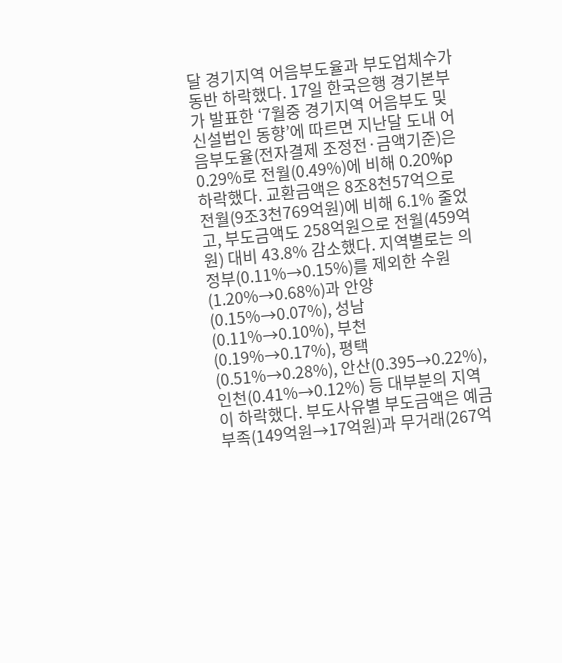달 경기지역 어음부도율과 부도업체수가 동반 하락했다. 17일 한국은행 경기본부가 발표한 ‘7월중 경기지역 어음부도 및 신설법인 동향’에 따르면 지난달 도내 어음부도율(전자결제 조정전·금액기준)은 0.29%로 전월(0.49%)에 비해 0.20%p 하락했다. 교환금액은 8조8천57억으로 전월(9조3천769억원)에 비해 6.1% 줄었고, 부도금액도 258억원으로 전월(459억원) 대비 43.8% 감소했다. 지역별로는 의정부(0.11%→0.15%)를 제외한 수원(1.20%→0.68%)과 안양(0.15%→0.07%), 성남(0.11%→0.10%), 부천(0.19%→0.17%), 평택(0.51%→0.28%), 안산(0.395→0.22%), 인천(0.41%→0.12%) 등 대부분의 지역이 하락했다. 부도사유별 부도금액은 예금부족(149억원→17억원)과 무거래(267억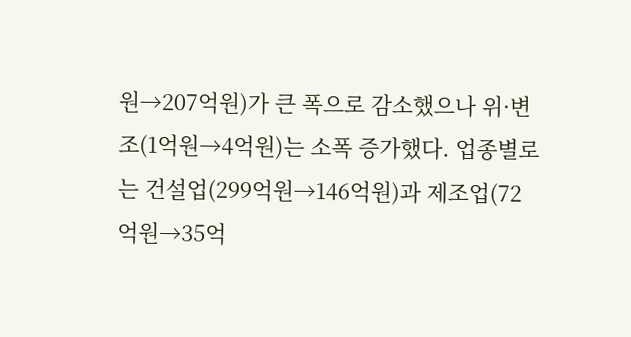원→207억원)가 큰 폭으로 감소했으나 위·변조(1억원→4억원)는 소폭 증가했다. 업종별로는 건설업(299억원→146억원)과 제조업(72억원→35억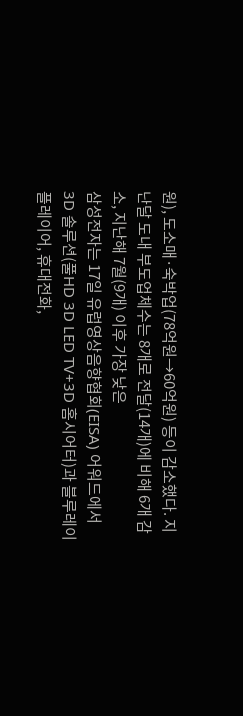원), 도소매·숙박업(78억원→60억원) 등이 감소했다. 지난달 도내 부도업체수는 8개로 전달(14개)에 비해 6개 감소, 지난해 7월(9개) 이후 가장 낮은
삼성전자는 17일 유럽영상음향협회(EISA) 어워드에서 3D 솔루션(풀HD 3D LED TV+3D 홈시어터)과 블루레이 플레이어, 휴대전화,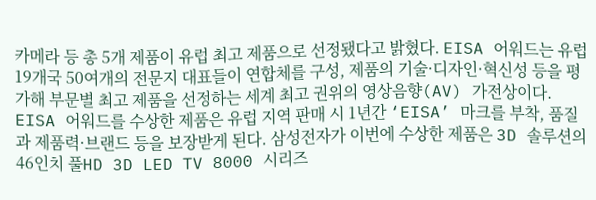카메라 등 총 5개 제품이 유럽 최고 제품으로 선정됐다고 밝혔다. EISA 어워드는 유럽 19개국 50여개의 전문지 대표들이 연합체를 구성, 제품의 기술·디자인·혁신성 등을 평가해 부문별 최고 제품을 선정하는 세계 최고 권위의 영상음향(AV) 가전상이다. EISA 어워드를 수상한 제품은 유럽 지역 판매 시 1년간 ‘EISA’ 마크를 부착, 품질과 제품력·브랜드 등을 보장받게 된다. 삼성전자가 이번에 수상한 제품은 3D 솔루션의 46인치 풀HD 3D LED TV 8000 시리즈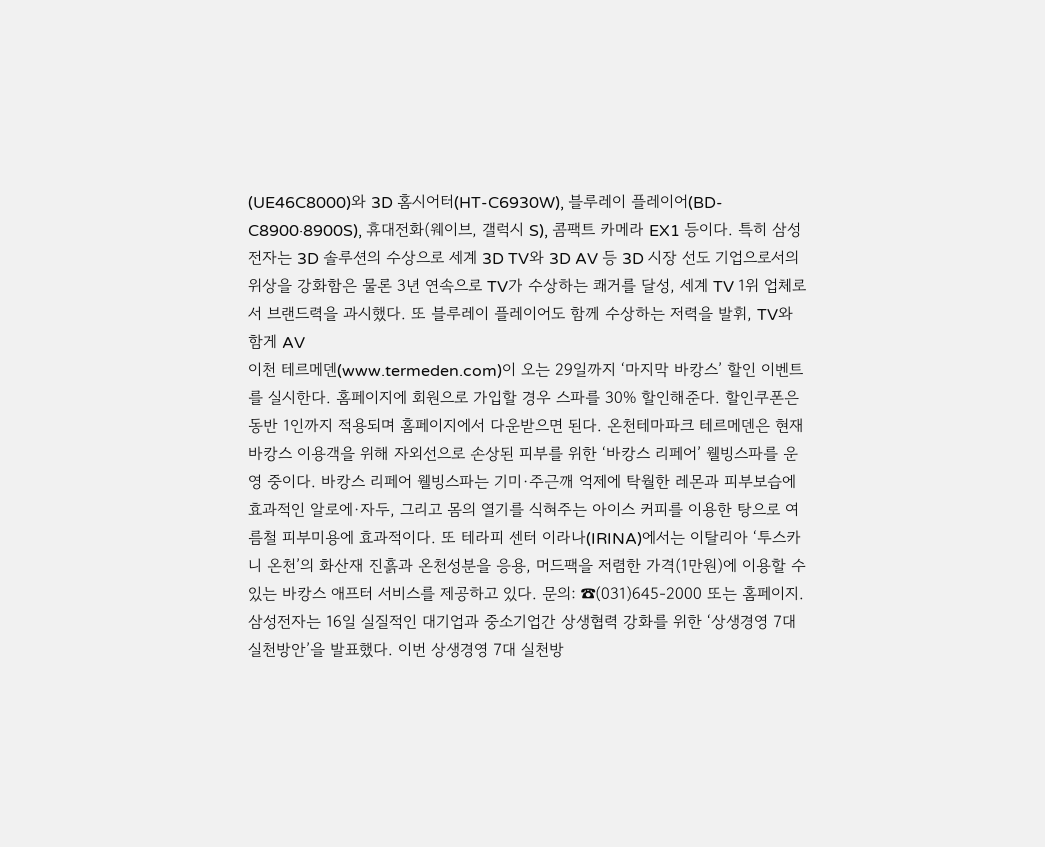(UE46C8000)와 3D 홈시어터(HT-C6930W), 블루레이 플레이어(BD-C8900·8900S), 휴대전화(웨이브, 갤럭시 S), 콤팩트 카메라 EX1 등이다. 특히 삼성전자는 3D 솔루션의 수상으로 세계 3D TV와 3D AV 등 3D 시장 선도 기업으로서의 위상을 강화함은 물론 3년 연속으로 TV가 수상하는 쾌거를 달성, 세계 TV 1위 업체로서 브랜드력을 과시했다. 또 블루레이 플레이어도 함께 수상하는 저력을 발휘, TV와 함게 AV
이천 테르메덴(www.termeden.com)이 오는 29일까지 ‘마지막 바캉스’ 할인 이벤트를 실시한다. 홈페이지에 회원으로 가입할 경우 스파를 30% 할인해준다. 할인쿠폰은 동반 1인까지 적용되며 홈페이지에서 다운받으면 된다. 온천테마파크 테르메덴은 현재 바캉스 이용객을 위해 자외선으로 손상된 피부를 위한 ‘바캉스 리페어’ 웰빙스파를 운영 중이다. 바캉스 리페어 웰빙스파는 기미·주근깨 억제에 탁월한 레몬과 피부보습에 효과적인 알로에·자두, 그리고 몸의 열기를 식혀주는 아이스 커피를 이용한 탕으로 여름철 피부미용에 효과적이다. 또 테라피 센터 이라나(IRINA)에서는 이탈리아 ‘투스카니 온천’의 화산재 진흙과 온천성분을 응용, 머드팩을 저렴한 가격(1만원)에 이용할 수 있는 바캉스 애프터 서비스를 제공하고 있다. 문의: ☎(031)645-2000 또는 홈페이지.
삼성전자는 16일 실질적인 대기업과 중소기업간 상생협력 강화를 위한 ‘상생경영 7대 실천방안’을 발표했다. 이번 상생경영 7대 실천방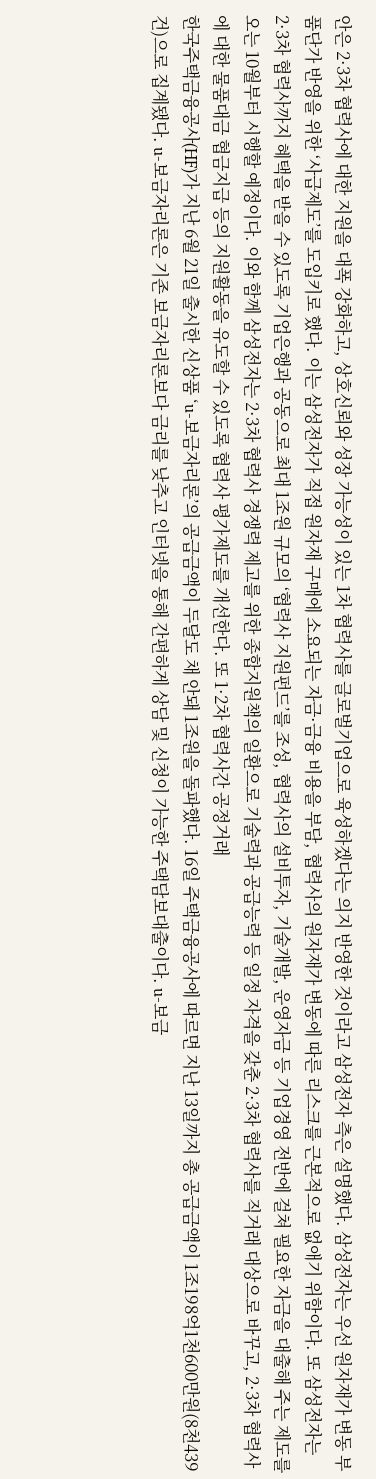안은 2·3차 협력사에 대한 지원을 대폭 강화하고, 상호신뢰와 성장 가능성이 있는 1차 협력사를 글로벌기업으로 육성하겠다는 의지 반영한 것이라고 삼성전자 측은 설명했다. 삼성전자는 우선 원자재가 변동 부품단가 반영을 위한 ‘사급제도’를 도입키로 했다. 이는 삼성전자가 직접 원자재 구매에 소요되는 자금·금융 비용을 부담, 협력사의 원자재가 변동에 따른 리스크를 근본적으로 없애기 위함이다. 또 삼성전자는 2·3차 협력사까지 혜택을 받을 수 있도록 기업은행과 공동으로 최대 1조원 규모의 ‘협력사 지원펀드’를 조성, 협력사의 설비투자, 기술개발, 운영자금 등 기업경영 전반에 걸쳐 필요한 자금을 대출해 주는 제도를 오는 10월부터 시행할 예정이다. 이와 함께 삼성전자는 2·3차 협력사 경쟁력 제고를 위한 종합지원책의 일환으로 기술력과 공급능력 등 일정 자격을 갖춘 2·3차 협력사를 직거래 대상으로 바꾸고, 2·3차 협력사에 대한 물품대금 협금지급 등의 지원활동을 유도할 수 있도록 협력사 평가제도를 개선한다. 또 1·2차 협력사간 공정거래
한국주택금융공사(HF)가 지난 6월 21일 출시한 신상품 ‘u-보금자리론’의 공급금액이 두달도 채 안돼 1조원을 돌파했다. 16일 주택금융공사에 따르면 지난 13일까지 총 공급금액이 1조198억1천600만원(8천439건)으로 집계됐다. u-보금자리론은 기존 보금자리론보다 금리를 낮추고 인터넷을 통해 간편하게 상담 및 신청이 가능한 주택담보대출이다. u-보금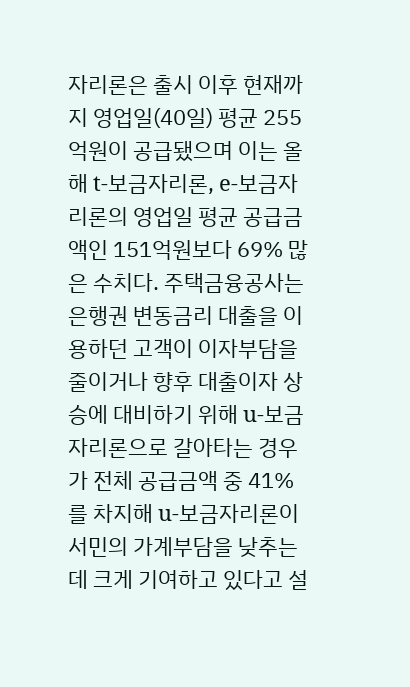자리론은 출시 이후 현재까지 영업일(40일) 평균 255억원이 공급됐으며 이는 올해 t-보금자리론, e-보금자리론의 영업일 평균 공급금액인 151억원보다 69% 많은 수치다. 주택금융공사는 은행권 변동금리 대출을 이용하던 고객이 이자부담을 줄이거나 향후 대출이자 상승에 대비하기 위해 u-보금자리론으로 갈아타는 경우가 전체 공급금액 중 41%를 차지해 u-보금자리론이 서민의 가계부담을 낮추는데 크게 기여하고 있다고 설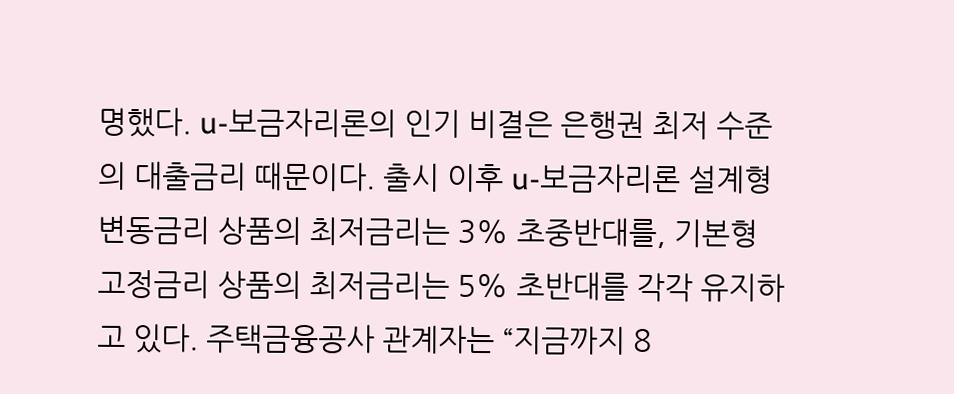명했다. u-보금자리론의 인기 비결은 은행권 최저 수준의 대출금리 때문이다. 출시 이후 u-보금자리론 설계형 변동금리 상품의 최저금리는 3% 초중반대를, 기본형 고정금리 상품의 최저금리는 5% 초반대를 각각 유지하고 있다. 주택금융공사 관계자는 “지금까지 8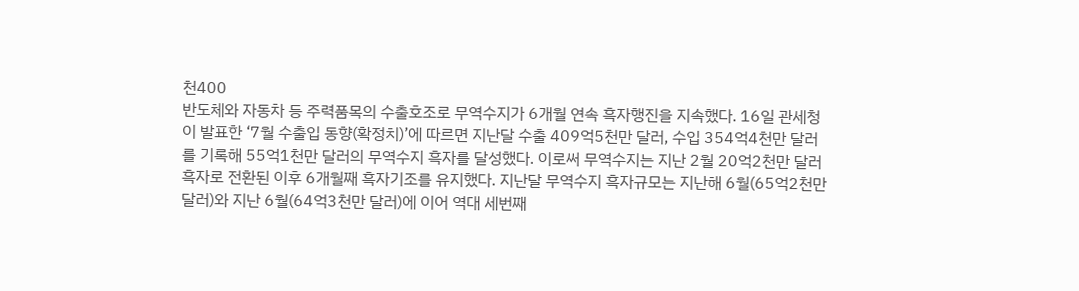천400
반도체와 자동차 등 주력품목의 수출호조로 무역수지가 6개월 연속 흑자행진을 지속했다. 16일 관세청이 발표한 ‘7월 수출입 동향(확정치)’에 따르면 지난달 수출 409억5천만 달러, 수입 354억4천만 달러를 기록해 55억1천만 달러의 무역수지 흑자를 달성했다. 이로써 무역수지는 지난 2월 20억2천만 달러 흑자로 전환된 이후 6개월째 흑자기조를 유지했다. 지난달 무역수지 흑자규모는 지난해 6월(65억2천만 달러)와 지난 6월(64억3천만 달러)에 이어 역대 세번째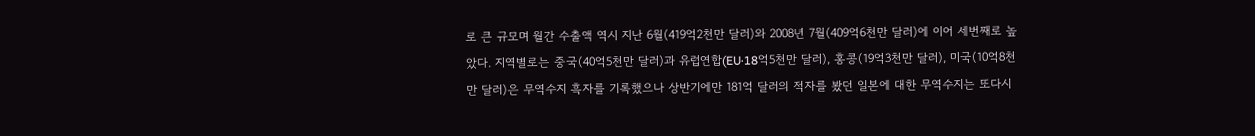로 큰 규모며 월간 수출액 역시 지난 6월(419억2천만 달러)와 2008년 7월(409억6천만 달러)에 이어 세번째로 높았다. 지역별로는 중국(40억5천만 달러)과 유럽연합(EU·18억5천만 달러), 홍콩(19억3천만 달러), 미국(10억8천만 달러)은 무역수지 흑자를 기록했으나 상반기에만 181억 달러의 적자를 봤던 일본에 대한 무역수지는 또다시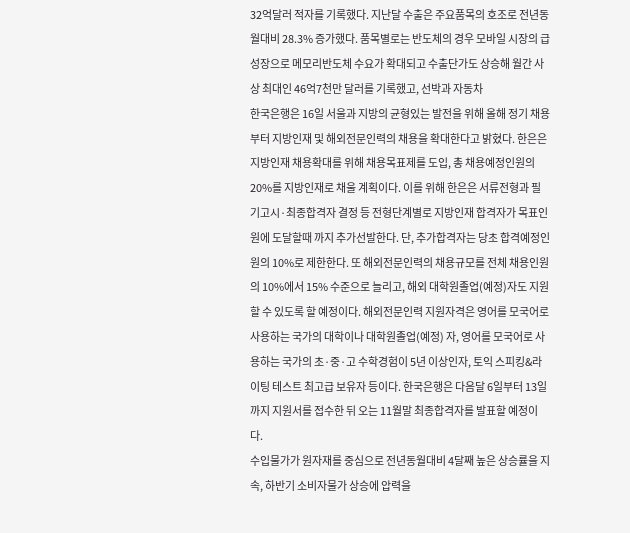32억달러 적자를 기록했다. 지난달 수출은 주요품목의 호조로 전년동월대비 28.3% 증가했다. 품목별로는 반도체의 경우 모바일 시장의 급성장으로 메모리반도체 수요가 확대되고 수출단가도 상승해 월간 사상 최대인 46억7천만 달러를 기록했고, 선박과 자동차
한국은행은 16일 서울과 지방의 균형있는 발전을 위해 올해 정기 채용부터 지방인재 및 해외전문인력의 채용을 확대한다고 밝혔다. 한은은 지방인재 채용확대를 위해 채용목표제를 도입, 총 채용예정인원의 20%를 지방인재로 채울 계획이다. 이를 위해 한은은 서류전형과 필기고시·최종합격자 결정 등 전형단계별로 지방인재 합격자가 목표인원에 도달할때 까지 추가선발한다. 단, 추가합격자는 당초 합격예정인원의 10%로 제한한다. 또 해외전문인력의 채용규모를 전체 채용인원의 10%에서 15% 수준으로 늘리고, 해외 대학원졸업(예정)자도 지원할 수 있도록 할 예정이다. 해외전문인력 지원자격은 영어를 모국어로 사용하는 국가의 대학이나 대학원졸업(예정) 자, 영어를 모국어로 사용하는 국가의 초·중·고 수학경험이 5년 이상인자, 토익 스피킹&라이팅 테스트 최고급 보유자 등이다. 한국은행은 다음달 6일부터 13일까지 지원서를 접수한 뒤 오는 11월말 최종합격자를 발표할 예정이다.
수입물가가 원자재를 중심으로 전년동월대비 4달째 높은 상승률을 지속, 하반기 소비자물가 상승에 압력을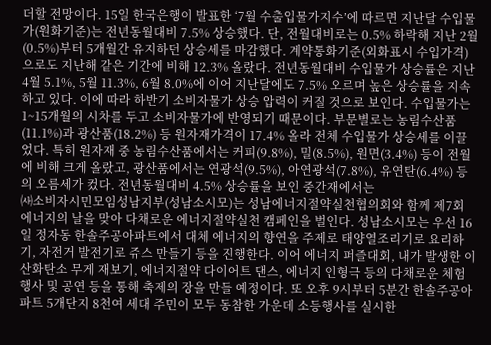더할 전망이다. 15일 한국은행이 발표한 ‘7월 수출입물가지수’에 따르면 지난달 수입물가(원화기준)는 전년동월대비 7.5% 상승했다. 단, 전월대비로는 0.5% 하락해 지난 2월(0.5%)부터 5개월간 유지하던 상승세를 마감했다. 계약통화기준(외화표시 수입가격)으로도 지난해 같은 기간에 비해 12.3% 올랐다. 전년동월대비 수입물가 상승률은 지난 4월 5.1%, 5월 11.3%, 6월 8.0%에 이어 지난달에도 7.5% 오르며 높은 상승률을 지속하고 있다. 이에 따라 하반기 소비자물가 상승 압력이 커질 것으로 보인다. 수입물가는 1~15개월의 시차를 두고 소비자물가에 반영되기 때문이다. 부문별로는 농림수산품(11.1%)과 광산품(18.2%) 등 원자재가격이 17.4% 올라 전체 수입물가 상승세를 이끌었다. 특히 원자재 중 농림수산품에서는 커피(9.8%), 밀(8.5%), 원면(3.4%) 등이 전월에 비해 크게 올랐고, 광산품에서는 연광석(9.5%), 아연광석(7.8%), 유연탄(6.4%) 등의 오름세가 컸다. 전년동월대비 4.5% 상승률을 보인 중간재에서는
㈔소비자시민모임성남지부(성남소시모)는 성남에너지절약실천협의회와 함께 제7회 에너지의 날을 맞아 다채로운 에너지절약실천 캠페인을 벌인다. 성남소시모는 우선 16일 정자동 한솔주공아파트에서 대체 에너지의 향연을 주제로 태양열조리기로 요리하기, 자전거 발전기로 쥬스 만들기 등을 진행한다. 이어 에너지 퍼즐대회, 내가 발생한 이산화탄소 무게 재보기, 에너지절약 다이어트 댄스, 에너지 인형극 등의 다채로운 체험 행사 및 공연 등을 통해 축제의 장을 만들 예정이다. 또 오후 9시부터 5분간 한솔주공아파트 5개단지 8천여 세대 주민이 모두 동참한 가운데 소등행사를 실시한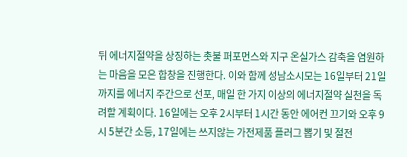뒤 에너지절약을 상징하는 촛불 퍼포먼스와 지구 온실가스 감축을 염원하는 마음을 모은 합창을 진행한다. 이와 함께 성남소시모는 16일부터 21일까지를 에너지 주간으로 선포, 매일 한 가지 이상의 에너지절약 실천을 독려할 계획이다. 16일에는 오후 2시부터 1시간 동안 에어컨 끄기와 오후 9시 5분간 소등, 17일에는 쓰지않는 가전제품 플러그 뽑기 및 절전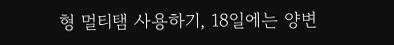형 멀티탬 사용하기, 18일에는 양변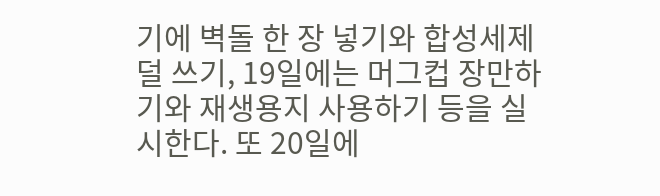기에 벽돌 한 장 넣기와 합성세제 덜 쓰기, 19일에는 머그컵 장만하기와 재생용지 사용하기 등을 실시한다. 또 20일에